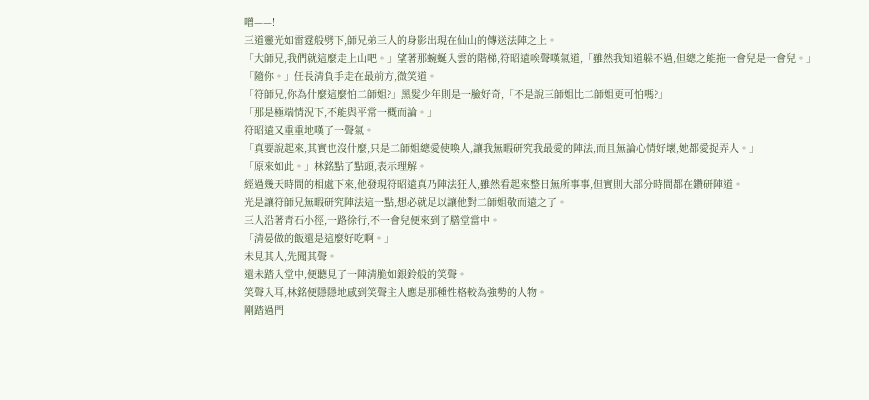噌——!
三道靈光如雷霆般劈下,師兄弟三人的身影出現在仙山的傳送法陣之上。
「大師兄,我們就這麼走上山吧。」望著那蜿蜒入雲的階梯,符昭遠唉聲嘆氣道,「雖然我知道躲不過,但總之能拖一會兒是一會兒。」
「隨你。」任長清負手走在最前方,微笑道。
「符師兄,你為什麼這麼怕二師姐?」黑髮少年則是一臉好奇,「不是說三師姐比二師姐更可怕嗎?」
「那是極端情況下,不能與平常一概而論。」
符昭遠又重重地嘆了一聲氣。
「真要說起來,其實也沒什麼,只是二師姐總愛使喚人,讓我無暇研究我最愛的陣法,而且無論心情好壞,她都愛捉弄人。」
「原來如此。」林銘點了點頭,表示理解。
經過幾天時間的相處下來,他發現符昭遠真乃陣法狂人,雖然看起來整日無所事事,但實則大部分時間都在鑽研陣道。
光是讓符師兄無暇研究陣法這一點,想必就足以讓他對二師姐敬而遠之了。
三人沿著青石小徑,一路徐行,不一會兒便來到了膳堂當中。
「清晏做的飯還是這麼好吃啊。」
未見其人,先聞其聲。
還未踏入堂中,便聽見了一陣清脆如銀鈴般的笑聲。
笑聲入耳,林銘便隱隱地感到笑聲主人應是那種性格較為強勢的人物。
剛踏過門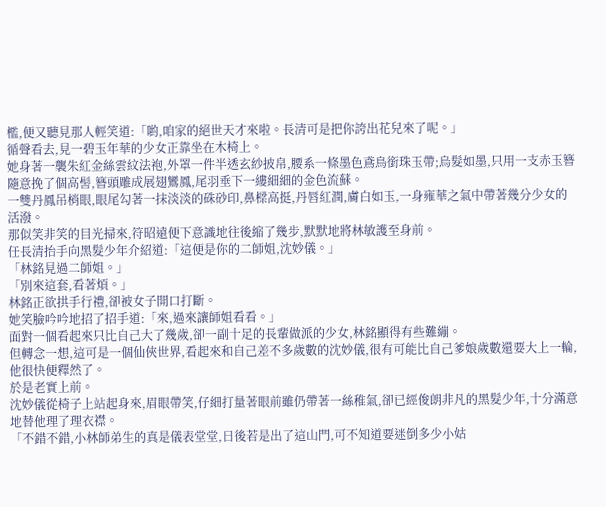檻,便又聽見那人輕笑道:「喲,咱家的絕世天才來啦。長清可是把你誇出花兒來了呢。」
循聲看去,見一碧玉年華的少女正靠坐在木椅上。
她身著一襲朱紅金絲雲紋法袍,外罩一件半透玄紗披帛,腰系一條墨色鳶鳥銜珠玉帶;烏髮如墨,只用一支赤玉簪隨意挽了個高髻,簪頭雕成展翅鸞鳳,尾羽垂下一縷細細的金色流蘇。
一雙丹鳳吊梢眼,眼尾勾著一抹淡淡的硃砂印,鼻樑高挺,丹唇紅潤,膚白如玉,一身雍華之氣中帶著幾分少女的活潑。
那似笑非笑的目光掃來,符昭遠便下意識地往後縮了幾步,默默地將林敏護至身前。
任長清抬手向黑髮少年介紹道:「這便是你的二師姐,沈妙儀。」
「林銘見過二師姐。」
「別來這套,看著煩。」
林銘正欲拱手行禮,卻被女子開口打斷。
她笑臉吟吟地招了招手道:「來,過來讓師姐看看。」
面對一個看起來只比自己大了幾歲,卻一副十足的長輩做派的少女,林銘顯得有些難繃。
但轉念一想,這可是一個仙俠世界,看起來和自己差不多歲數的沈妙儀,很有可能比自己爹娘歲數還要大上一輪,他很快便釋然了。
於是老實上前。
沈妙儀從椅子上站起身來,眉眼帶笑,仔細打量著眼前雖仍帶著一絲稚氣,卻已經俊朗非凡的黑髮少年,十分滿意地替他理了理衣襟。
「不錯不錯,小林師弟生的真是儀表堂堂,日後若是出了這山門,可不知道要迷倒多少小姑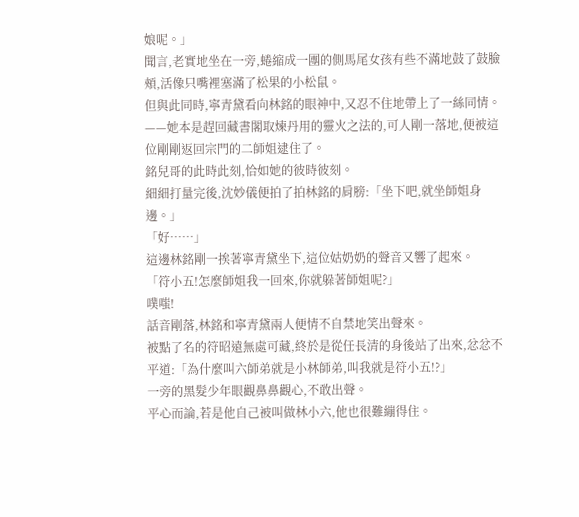娘呢。」
聞言,老實地坐在一旁,蜷縮成一團的側馬尾女孩有些不滿地鼓了鼓臉頰,活像只嘴裡塞滿了松果的小松鼠。
但與此同時,寧青黛看向林銘的眼神中,又忍不住地帶上了一絲同情。
——她本是趕回藏書閣取煉丹用的靈火之法的,可人剛一落地,便被這位剛剛返回宗門的二師姐逮住了。
銘兒哥的此時此刻,恰如她的彼時彼刻。
細細打量完後,沈妙儀便拍了拍林銘的肩膀:「坐下吧,就坐師姐身邊。」
「好……」
這邊林銘剛一挨著寧青黛坐下,這位姑奶奶的聲音又響了起來。
「符小五!怎麼師姐我一回來,你就躲著師姐呢?」
噗嗤!
話音剛落,林銘和寧青黛兩人便情不自禁地笑出聲來。
被點了名的符昭遠無處可藏,終於是從任長清的身後站了出來,忿忿不平道:「為什麼叫六師弟就是小林師弟,叫我就是符小五!?」
一旁的黑髮少年眼觀鼻鼻觀心,不敢出聲。
平心而論,若是他自己被叫做林小六,他也很難繃得住。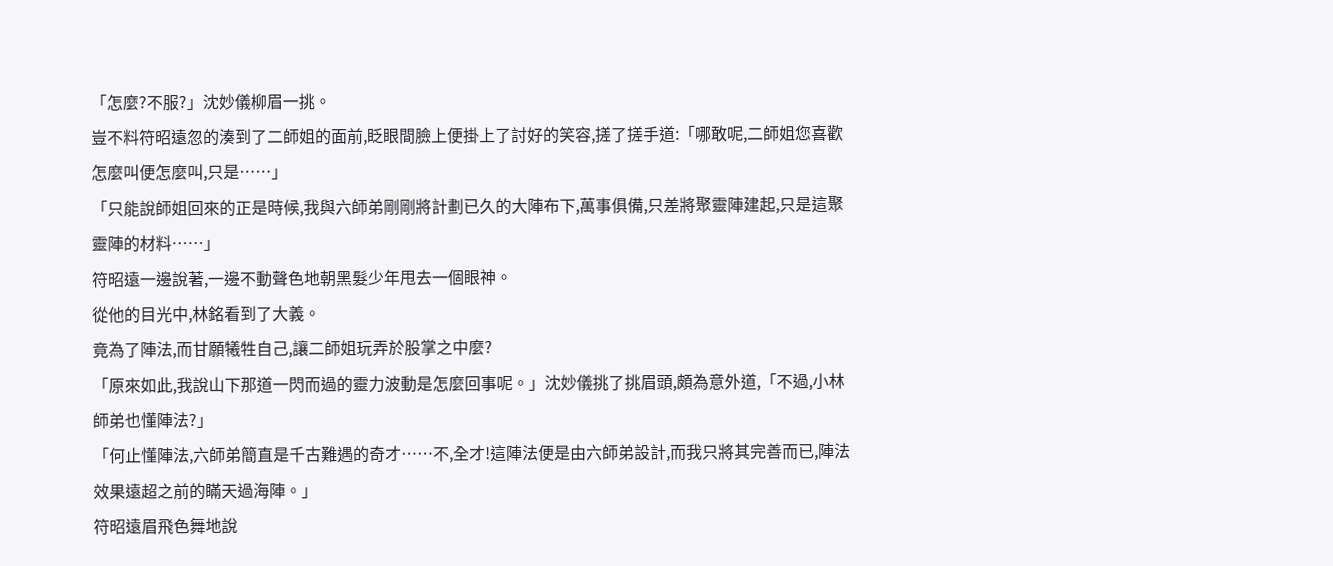「怎麼?不服?」沈妙儀柳眉一挑。
豈不料符昭遠忽的湊到了二師姐的面前,眨眼間臉上便掛上了討好的笑容,搓了搓手道:「哪敢呢,二師姐您喜歡怎麼叫便怎麼叫,只是……」
「只能說師姐回來的正是時候,我與六師弟剛剛將計劃已久的大陣布下,萬事俱備,只差將聚靈陣建起,只是這聚靈陣的材料……」
符昭遠一邊說著,一邊不動聲色地朝黑髮少年甩去一個眼神。
從他的目光中,林銘看到了大義。
竟為了陣法,而甘願犧牲自己,讓二師姐玩弄於股掌之中麼?
「原來如此,我說山下那道一閃而過的靈力波動是怎麼回事呢。」沈妙儀挑了挑眉頭,頗為意外道,「不過,小林師弟也懂陣法?」
「何止懂陣法,六師弟簡直是千古難遇的奇才……不,全才!這陣法便是由六師弟設計,而我只將其完善而已,陣法效果遠超之前的瞞天過海陣。」
符昭遠眉飛色舞地說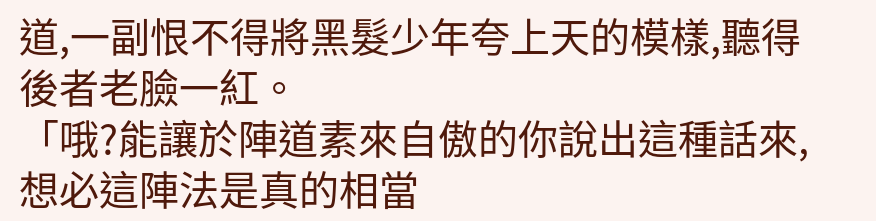道,一副恨不得將黑髮少年夸上天的模樣,聽得後者老臉一紅。
「哦?能讓於陣道素來自傲的你說出這種話來,想必這陣法是真的相當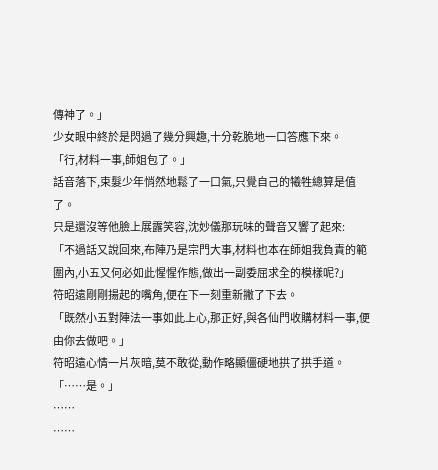傳神了。」
少女眼中終於是閃過了幾分興趣,十分乾脆地一口答應下來。
「行,材料一事,師姐包了。」
話音落下,束髮少年悄然地鬆了一口氣,只覺自己的犧牲總算是值了。
只是還沒等他臉上展露笑容,沈妙儀那玩味的聲音又響了起來:
「不過話又說回來,布陣乃是宗門大事,材料也本在師姐我負責的範圍內,小五又何必如此惺惺作態,做出一副委屈求全的模樣呢?」
符昭遠剛剛揚起的嘴角,便在下一刻重新撇了下去。
「既然小五對陣法一事如此上心,那正好,與各仙門收購材料一事,便由你去做吧。」
符昭遠心情一片灰暗,莫不敢從,動作略顯僵硬地拱了拱手道。
「……是。」
……
……